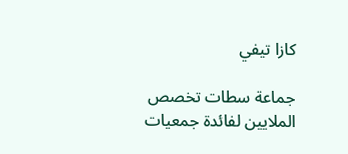كازا تيفي

جماعة سطات تخصص الملايين لفائدة جمعيات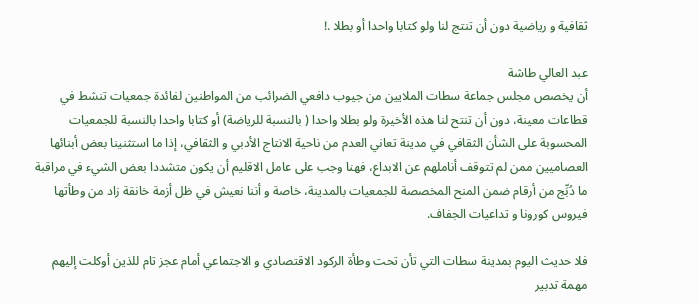ثقافية و رياضية دون أن تنتج لنا ولو كتابا واحدا أو بطلا .!

عبد العالي طاشة
أن يخصص مجلس جماعة سطات الملايين من جيوب دافعي الضرائب من المواطنين لفائدة جمعيات تنشط في قطاعات معينة، دون أن تنتح لنا هذه الأخيرة ولو بطلا واحدا ( بالنسبة للرياضة) أو كتابا واحدا بالنسبة للجمعيات المحسوبة على الشأن الثقافي في مدينة تعاني العدم من ناحية الانتاج الأدبي و الثقافي، إذا ما استثنينا بعض أبنائها العصاميين ممن لم تتوقف أناملهم عن الابداع، فهنا وجب على عامل الاقليم أن يكون متشددا بعض الشيء في مراقبة ما دُبِّج من أرقام ضمن المنح المخصصة للجمعيات بالمدينة، خاصة و أننا نعيش في ظل أزمة خانقة زاد من وطأتها فيروس كورونا و تداعيات الجفاف.

فلا حديث اليوم بمدينة سطات التي تأن تحت وطأة الركود الاقتصادي و الاجتماعي أمام عجز تام للذين أوكلت إليهم مهمة تدبير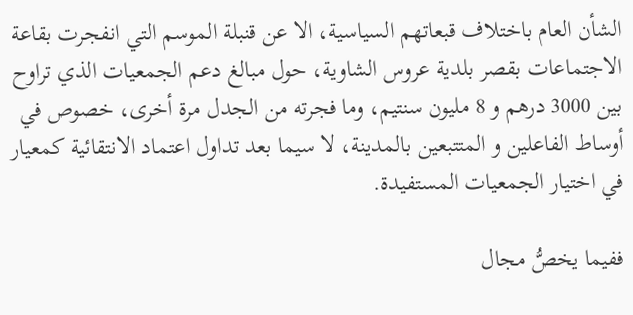الشأن العام باختلاف قبعاتهم السياسية، الا عن قنبلة الموسم التي انفجرت بقاعة الاجتماعات بقصر بلدية عروس الشاوية، حول مبالغ دعم الجمعيات الذي تراوح بين 3000 درهم و 8 مليون سنتيم، وما فجرته من الجدل مرة أخرى، خصوص في أوساط الفاعلين و المتتبعين بالمدينة، لا سيما بعد تداول اعتماد الانتقائية كمعيار في اختيار الجمعيات المستفيدة.

ففيما يخصُّ مجال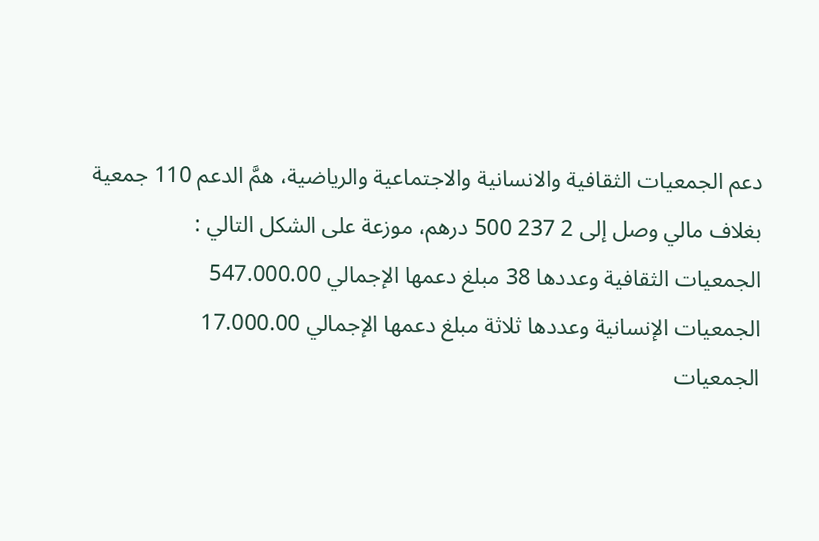دعم الجمعيات الثقافية والانسانية والاجتماعية والرياضية، همَّ الدعم 110 جمعية بغلاف مالي وصل إلى 2 237 500 درهم، موزعة على الشكل التالي :
الجمعيات الثقافية وعددها 38 مبلغ دعمها الإجمالي 547.000.00
الجمعيات الإنسانية وعددها ثلاثة مبلغ دعمها الإجمالي 17.000.00
الجمعيات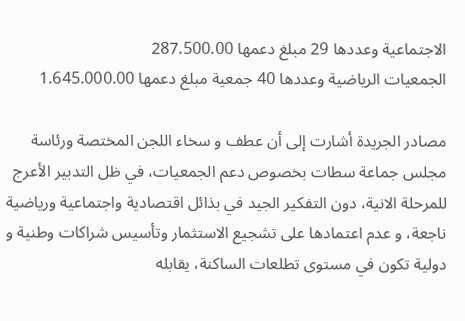الاجتماعية وعددها 29 مبلغ دعمها 287.500.00
الجمعيات الرياضية وعددها 40 جمعية مبلغ دعمها 1.645.000.00

مصادر الجريدة أشارت إلى أن عطف و سخاء اللجن المختصة ورئاسة مجلس جماعة سطات بخصوص دعم الجمعيات، في ظل التدبير الأعرج للمرحلة الانية، دون التفكير الجيد في بذائل اقتصادية واجتماعية ورياضية ناجعة، و عدم اعتمادها على تشجيع الاستثمار وتأسيس شراكات وطنية و دولية تكون في مستوى تطلعات الساكنة، يقابله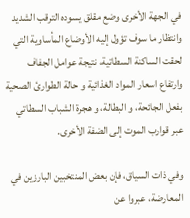في الجهة الأخرى وضع مقلق يسوده الترقب الشديد وانتظار ما سوف تؤول إليه الأوضاع المأساوية التي لحقت الساكنة السطاتية، نتيجة عوامل الجفاف وارتفاع اسعار المواد الغذائية و حالة الطوارئ الصحية بفعل الجائحة، و البطالة، و هجرة الشباب السطاتي عبر قوارب الموت إلى الضفة الأخرى.

وفي ذات السياق، فإن بعض المنتخبين البارزين في المعارضة، عبروا عن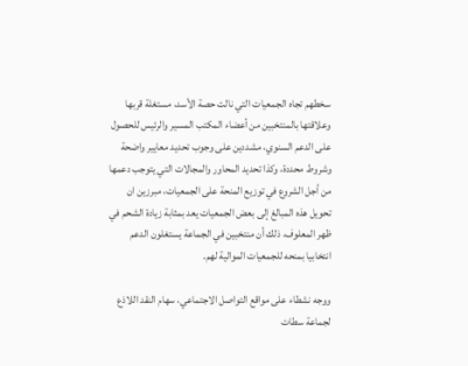سخطهم تجاه الجمعيات التي نالت حصة الأسد، مستغلة قربها وعلاقتها بالمنتخبين من أعضاء المكتب المسير والرئيس للحصول على الدعم السنوي، مشددين على وجوب تحديد معايير واضحة وشروط محددة، وكذا تحديد المحاور والمجالات التي يتوجب دعمها من أجل الشروع في توزيع المنحة على الجمعيات، مبرزين ان تحويل هذه المبالغ إلى بعض الجمعيات يعد بمثابة زيادة الشحم في ظهر المعلوف، ذلك أن منتخبين في الجماعة يستغلون الدعم انتخابيا بمنحه للجمعيات الموالية لهم.

ووجه نشطاء على مواقع التواصل الاجتماعي، سهام النقد اللاذع لجماعة سطات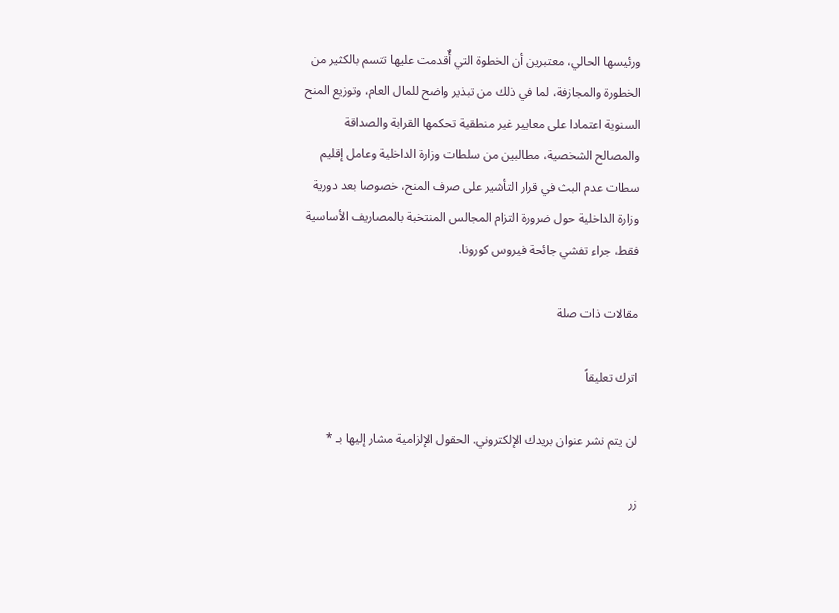ورئيسها الحالي، معتبرين أن الخطوة التي أٌقدمت عليها تتسم بالكثير من الخطورة والمجازفة، لما في ذلك من تبذير واضح للمال العام، وتوزيع المنح السنوية اعتمادا على معايير غير منطقية تحكمها القرابة والصداقة والمصالح الشخصية، مطالبين من سلطات وزارة الداخلية وعامل إقليم سطات عدم البث في قرار التأشير على صرف المنح، خصوصا بعد دورية وزارة الداخلية حول ضرورة التزام المجالس المنتخبة بالمصاريف الأساسية فقط، جراء تفشي جائحة فيروس كورونا.

مقالات ذات صلة

اترك تعليقاً

لن يتم نشر عنوان بريدك الإلكتروني. الحقول الإلزامية مشار إليها بـ *

زر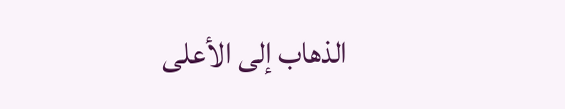الذهاب إلى الأعلى